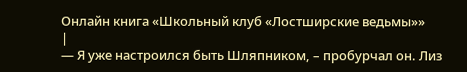Онлайн книга «Школьный клуб «Лостширские ведьмы»»
|
— Я уже настроился быть Шляпником, – пробурчал он. Лиз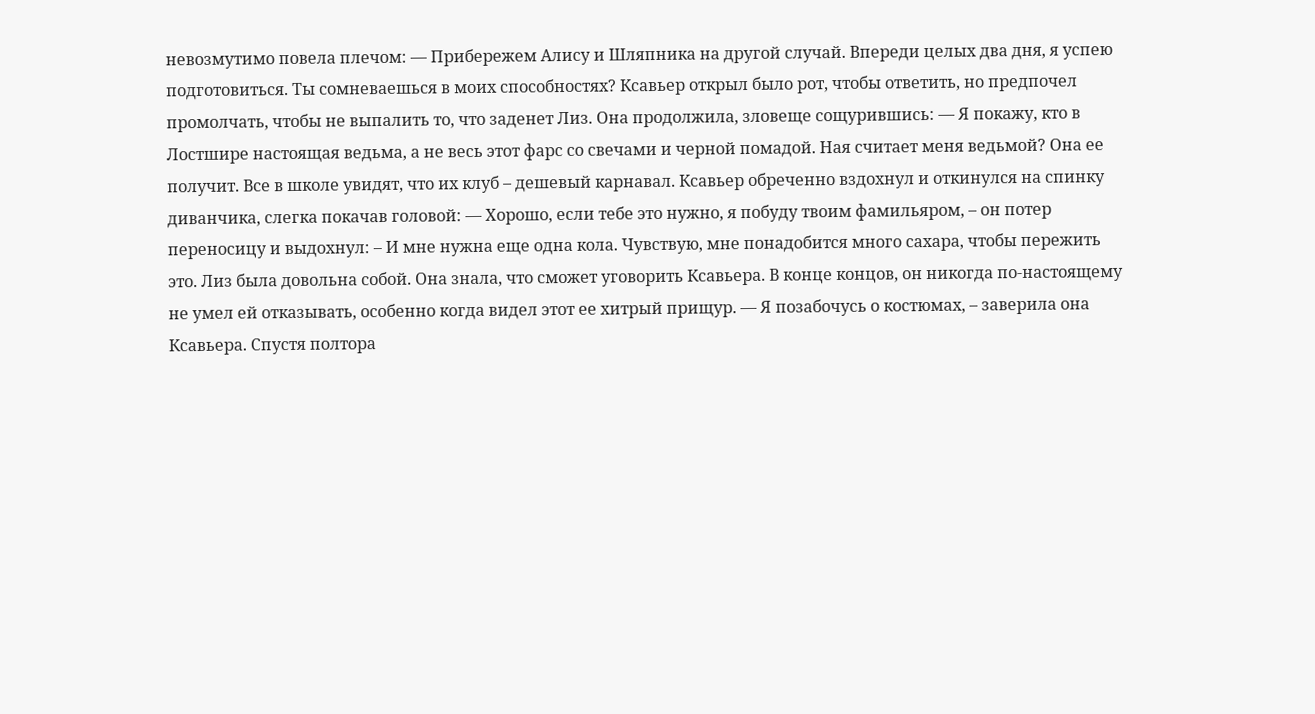невозмутимо повела плечом: — Прибережем Алису и Шляпника на другой случай. Впереди целых два дня, я успею подготовиться. Ты сомневаешься в моих способностях? Ксавьер открыл было рот, чтобы ответить, но предпочел промолчать, чтобы не выпалить то, что заденет Лиз. Она продолжила, зловеще сощурившись: — Я покажу, кто в Лостшире настоящая ведьма, а не весь этот фарс со свечами и черной помадой. Ная считает меня ведьмой? Она ее получит. Все в школе увидят, что их клуб – дешевый карнавал. Ксавьер обреченно вздохнул и откинулся на спинку диванчика, слегка покачав головой: — Хорошо, если тебе это нужно, я побуду твоим фамильяром, – он потер переносицу и выдохнул: – И мне нужна еще одна кола. Чувствую, мне понадобится много сахара, чтобы пережить это. Лиз была довольна собой. Она знала, что сможет уговорить Ксавьера. В конце концов, он никогда по-настоящему не умел ей отказывать, особенно когда видел этот ее хитрый прищур. — Я позабочусь о костюмах, – заверила она Ксавьера. Спустя полтора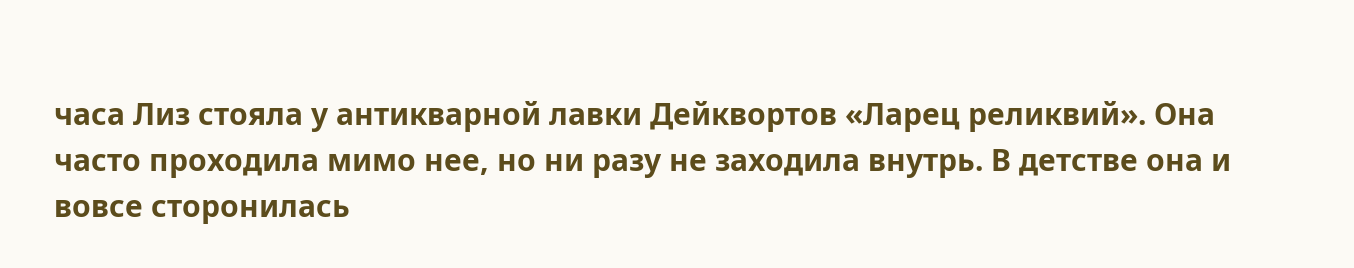часа Лиз стояла у антикварной лавки Дейквортов «Ларец реликвий». Она часто проходила мимо нее, но ни разу не заходила внутрь. В детстве она и вовсе сторонилась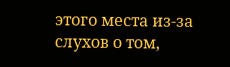этого места из-за слухов о том,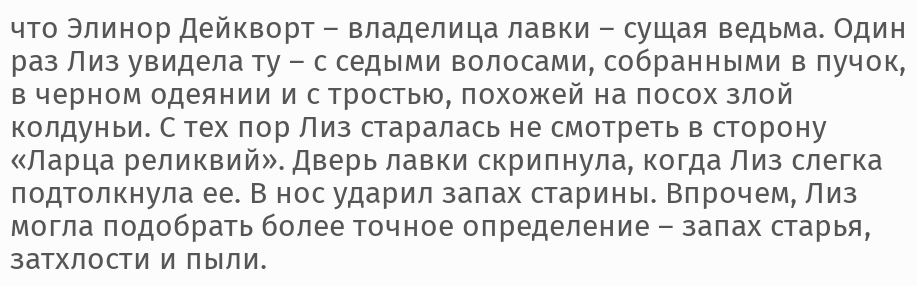что Элинор Дейкворт – владелица лавки – сущая ведьма. Один раз Лиз увидела ту – с седыми волосами, собранными в пучок, в черном одеянии и с тростью, похожей на посох злой колдуньи. С тех пор Лиз старалась не смотреть в сторону «Ларца реликвий». Дверь лавки скрипнула, когда Лиз слегка подтолкнула ее. В нос ударил запах старины. Впрочем, Лиз могла подобрать более точное определение – запах старья, затхлости и пыли.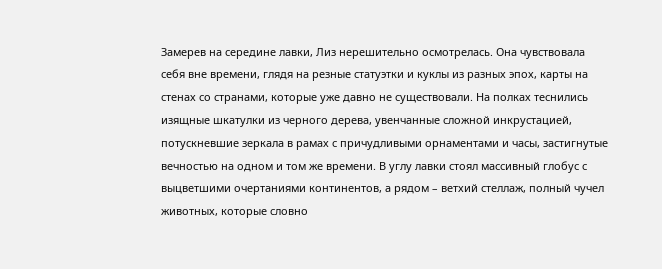Замерев на середине лавки, Лиз нерешительно осмотрелась. Она чувствовала себя вне времени, глядя на резные статуэтки и куклы из разных эпох, карты на стенах со странами, которые уже давно не существовали. На полках теснились изящные шкатулки из черного дерева, увенчанные сложной инкрустацией, потускневшие зеркала в рамах с причудливыми орнаментами и часы, застигнутые вечностью на одном и том же времени. В углу лавки стоял массивный глобус с выцветшими очертаниями континентов, а рядом – ветхий стеллаж, полный чучел животных, которые словно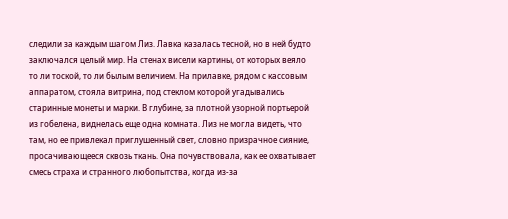следили за каждым шагом Лиз. Лавка казалась тесной, но в ней будто заключался целый мир. На стенах висели картины, от которых веяло то ли тоской, то ли былым величием. На прилавке, рядом с кассовым аппаратом, стояла витрина, под стеклом которой угадывались старинные монеты и марки. В глубине, за плотной узорной портьерой из гобелена, виднелась еще одна комната. Лиз не могла видеть, что там, но ее привлекал приглушенный свет, словно призрачное сияние, просачивающееся сквозь ткань. Она почувствовала, как ее охватывает смесь страха и странного любопытства, когда из-за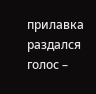прилавка раздался голос –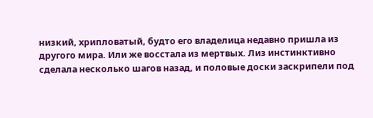низкий, хрипловатый, будто его владелица недавно пришла из другого мира. Или же восстала из мертвых. Лиз инстинктивно сделала несколько шагов назад, и половые доски заскрипели под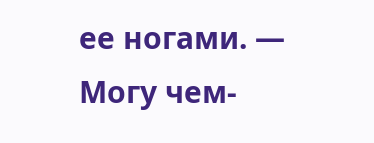ее ногами. — Могу чем-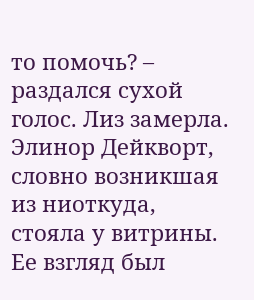то помочь? – раздался сухой голос. Лиз замерла. Элинор Дейкворт, словно возникшая из ниоткуда, стояла у витрины. Ее взгляд был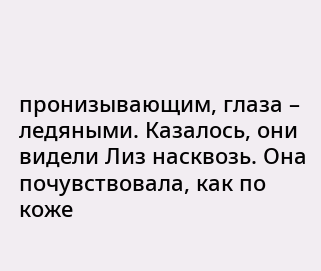пронизывающим, глаза – ледяными. Казалось, они видели Лиз насквозь. Она почувствовала, как по коже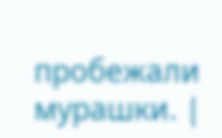пробежали мурашки. |